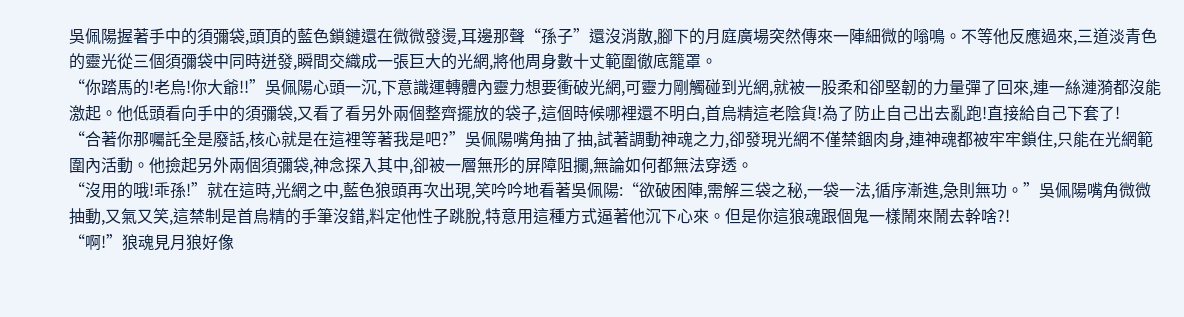吳佩陽握著手中的須彌袋,頭頂的藍色鎖鏈還在微微發燙,耳邊那聲“孫子”還沒消散,腳下的月庭廣場突然傳來一陣細微的嗡鳴。不等他反應過來,三道淡青色的靈光從三個須彌袋中同時迸發,瞬間交織成一張巨大的光網,將他周身數十丈範圍徹底籠罩。
“你踏馬的!老烏!你大爺!!”吳佩陽心頭一沉,下意識運轉體內靈力想要衝破光網,可靈力剛觸碰到光網,就被一股柔和卻堅韌的力量彈了回來,連一絲漣漪都沒能激起。他低頭看向手中的須彌袋,又看了看另外兩個整齊擺放的袋子,這個時候哪裡還不明白,首烏精這老陰貨!為了防止自己出去亂跑!直接給自己下套了!
“合著你那囑託全是廢話,核心就是在這裡等著我是吧?”吳佩陽嘴角抽了抽,試著調動神魂之力,卻發現光網不僅禁錮肉身,連神魂都被牢牢鎖住,只能在光網範圍內活動。他撿起另外兩個須彌袋,神念探入其中,卻被一層無形的屏障阻攔,無論如何都無法穿透。
“沒用的哦!乖孫!”就在這時,光網之中,藍色狼頭再次出現,笑吟吟地看著吳佩陽:“欲破困陣,需解三袋之秘,一袋一法,循序漸進,急則無功。”吳佩陽嘴角微微抽動,又氣又笑,這禁制是首烏精的手筆沒錯,料定他性子跳脫,特意用這種方式逼著他沉下心來。但是你這狼魂跟個鬼一樣鬧來鬧去幹啥?!
“啊!”狼魂見月狼好像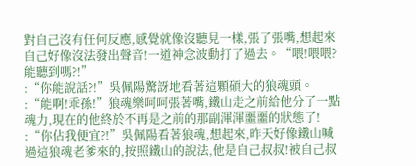對自己沒有任何反應,感覺就像沒聽見一樣,張了張嘴,想起來自己好像沒法發出聲音!一道神念波動打了過去。“喂!喂喂?能聽到嗎?!”
:“你能說話?!”吳佩陽驚訝地看著這顆碩大的狼魂頭。
:“能啊!乖孫!”狼魂樂呵呵張著嘴,鐵山走之前給他分了一點魂力,現在的他終於不再是之前的那副渾渾噩噩的狀態了!
:“你佔我便宜?!”吳佩陽看著狼魂,想起來,昨天好像鐵山喊過這狼魂老爹來的,按照鐵山的說法,他是自己叔叔!被自己叔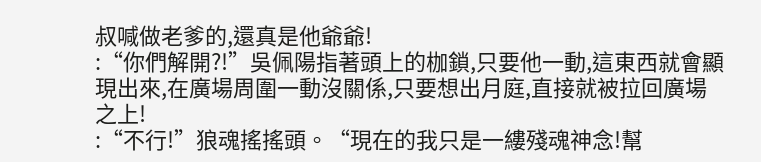叔喊做老爹的,還真是他爺爺!
:“你們解開?!”吳佩陽指著頭上的枷鎖,只要他一動,這東西就會顯現出來,在廣場周圍一動沒關係,只要想出月庭,直接就被拉回廣場之上!
:“不行!”狼魂搖搖頭。“現在的我只是一縷殘魂神念!幫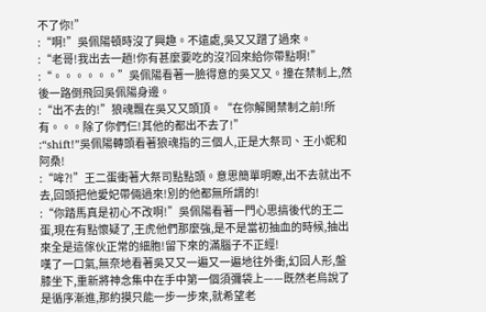不了你!”
:“啊!”吳佩陽頓時沒了興趣。不遠處,吳又又蹭了過來。
:“老哥!我出去一趟!你有甚麼要吃的沒?回來給你帶點啊!”
:“。。。。。。”吳佩陽看著一臉得意的吳又又。撞在禁制上,然後一路倒飛回吳佩陽身邊。
:“出不去的!”狼魂飄在吳又又頭頂。“在你解開禁制之前!所有。。。除了你們仨!其他的都出不去了!”
:“shift!”吳佩陽轉頭看著狼魂指的三個人,正是大祭司、王小妮和阿桑!
:“哞?!”王二蛋衝著大祭司點點頭。意思簡單明瞭,出不去就出不去,回頭把他愛妃帶倆過來!別的他都無所謂的!
:“你踏馬真是初心不改啊!”吳佩陽看著一門心思搞後代的王二蛋,現在有點懷疑了,王虎他們那麼強,是不是當初抽血的時候,抽出來全是這傢伙正常的細胞!留下來的滿腦子不正經!
嘆了一口氣,無奈地看著吳又又一遍又一遍地往外衝,幻回人形,盤膝坐下,重新將神念集中在手中第一個須彌袋上——既然老烏說了是循序漸進,那約摸只能一步一步來,就希望老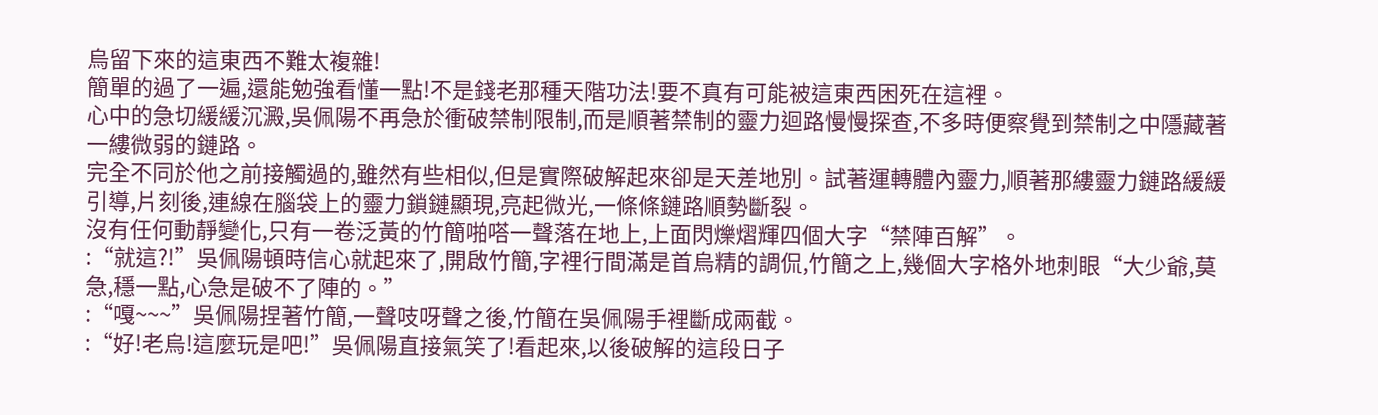烏留下來的這東西不難太複雜!
簡單的過了一遍,還能勉強看懂一點!不是錢老那種天階功法!要不真有可能被這東西困死在這裡。
心中的急切緩緩沉澱,吳佩陽不再急於衝破禁制限制,而是順著禁制的靈力迴路慢慢探查,不多時便察覺到禁制之中隱藏著一縷微弱的鏈路。
完全不同於他之前接觸過的,雖然有些相似,但是實際破解起來卻是天差地別。試著運轉體內靈力,順著那縷靈力鏈路緩緩引導,片刻後,連線在腦袋上的靈力鎖鏈顯現,亮起微光,一條條鏈路順勢斷裂。
沒有任何動靜變化,只有一卷泛黃的竹簡啪嗒一聲落在地上,上面閃爍熠輝四個大字“禁陣百解”。
:“就這?!”吳佩陽頓時信心就起來了,開啟竹簡,字裡行間滿是首烏精的調侃,竹簡之上,幾個大字格外地刺眼“大少爺,莫急,穩一點,心急是破不了陣的。”
:“嘎~~~”吳佩陽捏著竹簡,一聲吱呀聲之後,竹簡在吳佩陽手裡斷成兩截。
:“好!老烏!這麼玩是吧!”吳佩陽直接氣笑了!看起來,以後破解的這段日子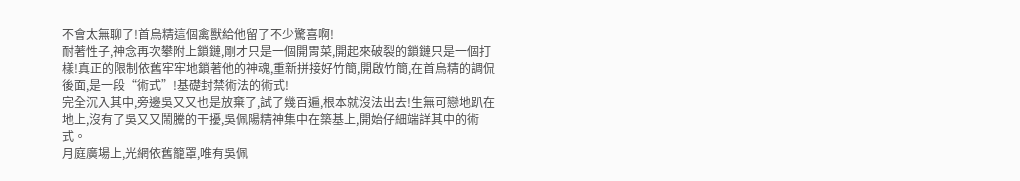不會太無聊了!首烏精這個禽獸給他留了不少驚喜啊!
耐著性子,神念再次攀附上鎖鏈,剛才只是一個開胃菜,開起來破裂的鎖鏈只是一個打樣!真正的限制依舊牢牢地鎖著他的神魂,重新拼接好竹簡,開啟竹簡,在首烏精的調侃後面,是一段“術式”!基礎封禁術法的術式!
完全沉入其中,旁邊吳又又也是放棄了,試了幾百遍,根本就沒法出去!生無可戀地趴在地上,沒有了吳又又鬧騰的干擾,吳佩陽精神集中在築基上,開始仔細端詳其中的術式。
月庭廣場上,光網依舊籠罩,唯有吳佩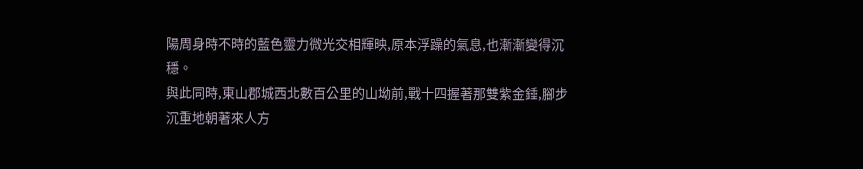陽周身時不時的藍色靈力微光交相輝映,原本浮躁的氣息,也漸漸變得沉穩。
與此同時,東山郡城西北數百公里的山坳前,戰十四握著那雙紫金錘,腳步沉重地朝著來人方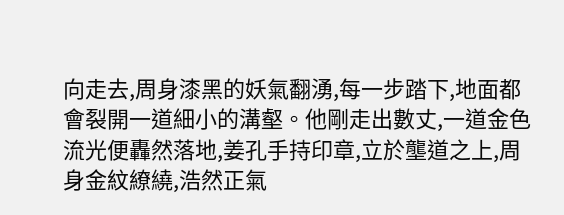向走去,周身漆黑的妖氣翻湧,每一步踏下,地面都會裂開一道細小的溝壑。他剛走出數丈,一道金色流光便轟然落地,姜孔手持印章,立於壟道之上,周身金紋繚繞,浩然正氣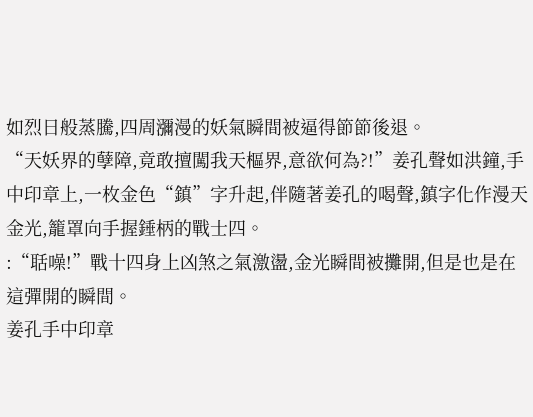如烈日般蒸騰,四周瀰漫的妖氣瞬間被逼得節節後退。
“天妖界的孽障,竟敢擅闖我天樞界,意欲何為?!”姜孔聲如洪鐘,手中印章上,一枚金色“鎮”字升起,伴隨著姜孔的喝聲,鎮字化作漫天金光,籠罩向手握錘柄的戰士四。
:“聒噪!”戰十四身上凶煞之氣激盪,金光瞬間被攤開,但是也是在這彈開的瞬間。
姜孔手中印章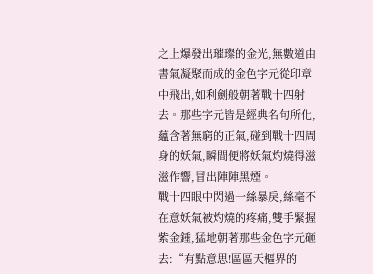之上爆發出璀璨的金光,無數道由書氣凝聚而成的金色字元從印章中飛出,如利劍般朝著戰十四射去。那些字元皆是經典名句所化,蘊含著無窮的正氣,碰到戰十四周身的妖氣,瞬間便將妖氣灼燒得滋滋作響,冒出陣陣黑煙。
戰十四眼中閃過一絲暴戾,絲毫不在意妖氣被灼燒的疼痛,雙手緊握紫金錘,猛地朝著那些金色字元砸去:“有點意思!區區天樞界的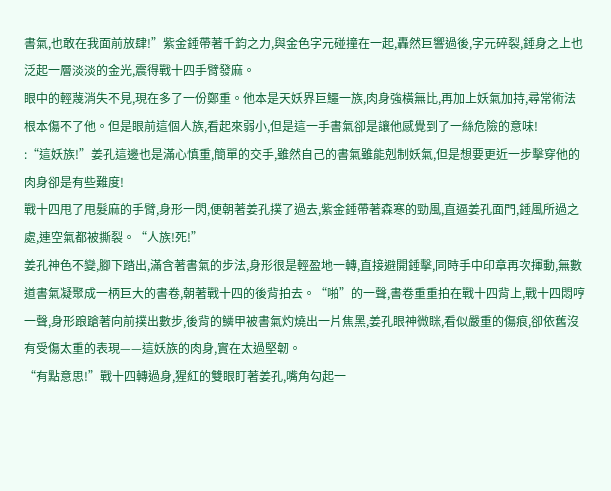書氣,也敢在我面前放肆!”紫金錘帶著千鈞之力,與金色字元碰撞在一起,轟然巨響過後,字元碎裂,錘身之上也泛起一層淡淡的金光,震得戰十四手臂發麻。
眼中的輕蔑消失不見,現在多了一份鄭重。他本是天妖界巨鱷一族,肉身強橫無比,再加上妖氣加持,尋常術法根本傷不了他。但是眼前這個人族,看起來弱小,但是這一手書氣卻是讓他感覺到了一絲危險的意味!
:“這妖族!”姜孔這邊也是滿心慎重,簡單的交手,雖然自己的書氣雖能剋制妖氣,但是想要更近一步擊穿他的肉身卻是有些難度!
戰十四甩了甩髮麻的手臂,身形一閃,便朝著姜孔撲了過去,紫金錘帶著森寒的勁風,直逼姜孔面門,錘風所過之處,連空氣都被撕裂。“人族!死!”
姜孔神色不變,腳下踏出,滿含著書氣的步法,身形很是輕盈地一轉,直接避開錘擊,同時手中印章再次揮動,無數道書氣凝聚成一柄巨大的書卷,朝著戰十四的後背拍去。“啪”的一聲,書卷重重拍在戰十四背上,戰十四悶哼一聲,身形踉蹌著向前撲出數步,後背的鱗甲被書氣灼燒出一片焦黑,姜孔眼神微眯,看似嚴重的傷痕,卻依舊沒有受傷太重的表現——這妖族的肉身,實在太過堅韌。
“有點意思!”戰十四轉過身,猩紅的雙眼盯著姜孔,嘴角勾起一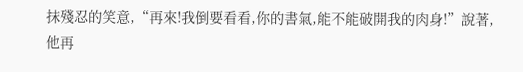抹殘忍的笑意,“再來!我倒要看看,你的書氣,能不能破開我的肉身!”說著,他再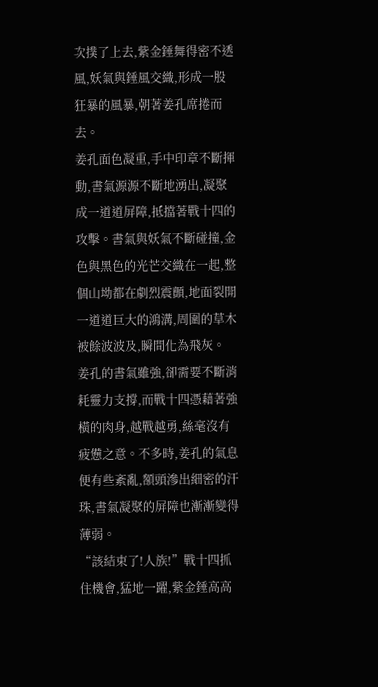次撲了上去,紫金錘舞得密不透風,妖氣與錘風交織,形成一股狂暴的風暴,朝著姜孔席捲而去。
姜孔面色凝重,手中印章不斷揮動,書氣源源不斷地湧出,凝聚成一道道屏障,抵擋著戰十四的攻擊。書氣與妖氣不斷碰撞,金色與黑色的光芒交織在一起,整個山坳都在劇烈震顫,地面裂開一道道巨大的鴻溝,周圍的草木被餘波波及,瞬間化為飛灰。
姜孔的書氣雖強,卻需要不斷消耗靈力支撐,而戰十四憑藉著強橫的肉身,越戰越勇,絲毫沒有疲憊之意。不多時,姜孔的氣息便有些紊亂,額頭滲出細密的汗珠,書氣凝聚的屏障也漸漸變得薄弱。
“該結束了!人族!”戰十四抓住機會,猛地一躍,紫金錘高高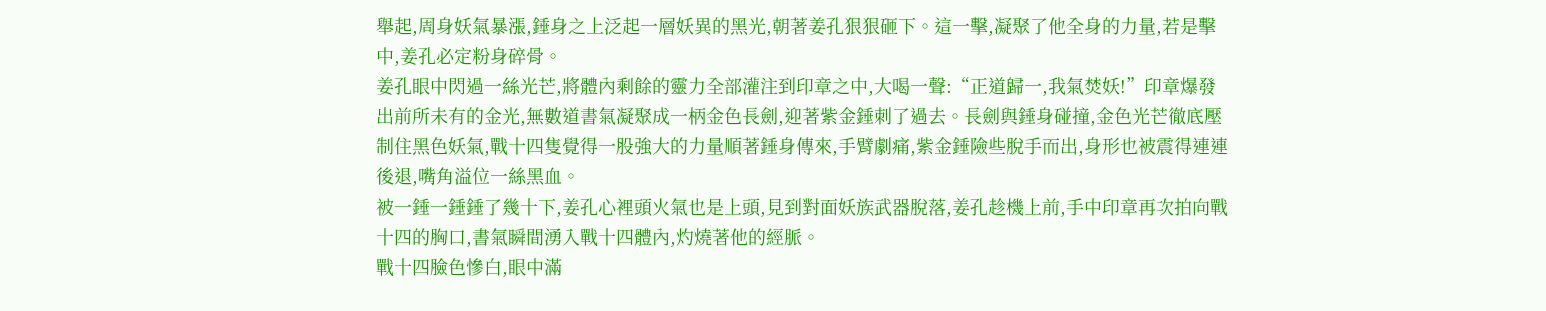舉起,周身妖氣暴漲,錘身之上泛起一層妖異的黑光,朝著姜孔狠狠砸下。這一擊,凝聚了他全身的力量,若是擊中,姜孔必定粉身碎骨。
姜孔眼中閃過一絲光芒,將體內剩餘的靈力全部灌注到印章之中,大喝一聲:“正道歸一,我氣焚妖!”印章爆發出前所未有的金光,無數道書氣凝聚成一柄金色長劍,迎著紫金錘刺了過去。長劍與錘身碰撞,金色光芒徹底壓制住黑色妖氣,戰十四隻覺得一股強大的力量順著錘身傳來,手臂劇痛,紫金錘險些脫手而出,身形也被震得連連後退,嘴角溢位一絲黑血。
被一錘一錘錘了幾十下,姜孔心裡頭火氣也是上頭,見到對面妖族武器脫落,姜孔趁機上前,手中印章再次拍向戰十四的胸口,書氣瞬間湧入戰十四體內,灼燒著他的經脈。
戰十四臉色慘白,眼中滿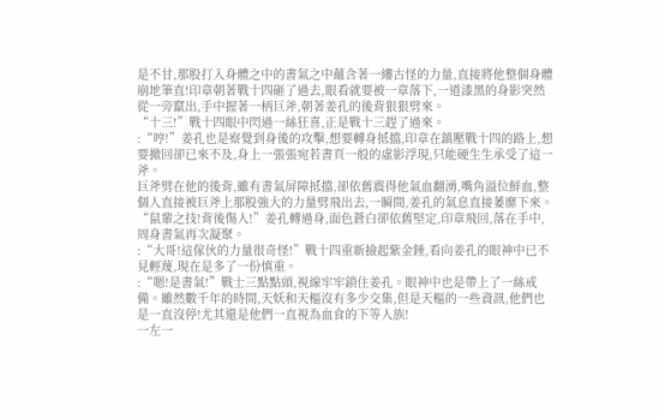是不甘,那股打入身體之中的書氣之中蘊含著一縷古怪的力量,直接將他整個身體崩地筆直!印章朝著戰十四砸了過去,眼看就要被一章落下,一道漆黑的身影突然從一旁竄出,手中握著一柄巨斧,朝著姜孔的後背狠狠劈來。
“十三!”戰十四眼中閃過一絲狂喜,正是戰十三趕了過來。
:“哼!”姜孔也是察覺到身後的攻擊,想要轉身抵擋,印章在鎮壓戰十四的路上,想要撤回卻已來不及,身上一張張宛若書頁一般的虛影浮現,只能硬生生承受了這一斧。
巨斧劈在他的後背,雖有書氣屏障抵擋,卻依舊震得他氣血翻湧,嘴角溢位鮮血,整個人直接被巨斧上那股強大的力量劈飛出去,一瞬間,姜孔的氣息直接萎靡下來。
“鼠輩之技!背後傷人!”姜孔轉過身,面色蒼白卻依舊堅定,印章飛回,落在手中,周身書氣再次凝聚。
:“大哥!這傢伙的力量很奇怪!”戰十四重新撿起紫金錘,看向姜孔的眼神中已不見輕蔑,現在是多了一份慎重。
:“嗯!是書氣!”戰士三點點頭,視線牢牢鎖住姜孔。眼神中也是帶上了一絲戒備。雖然數千年的時間,天妖和天樞沒有多少交集,但是天樞的一些資訊,他們也是一直沒停!尤其還是他們一直視為血食的下等人族!
一左一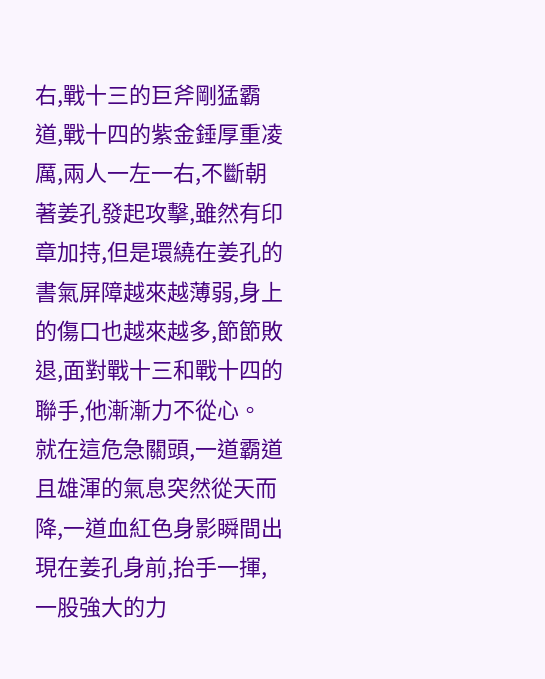右,戰十三的巨斧剛猛霸道,戰十四的紫金錘厚重凌厲,兩人一左一右,不斷朝著姜孔發起攻擊,雖然有印章加持,但是環繞在姜孔的書氣屏障越來越薄弱,身上的傷口也越來越多,節節敗退,面對戰十三和戰十四的聯手,他漸漸力不從心。
就在這危急關頭,一道霸道且雄渾的氣息突然從天而降,一道血紅色身影瞬間出現在姜孔身前,抬手一揮,一股強大的力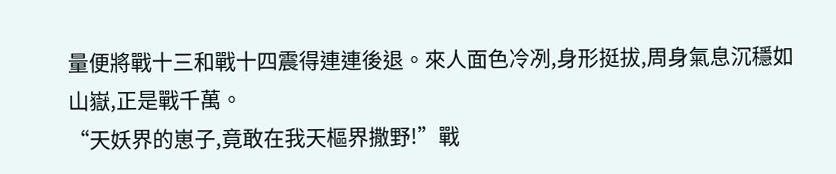量便將戰十三和戰十四震得連連後退。來人面色冷冽,身形挺拔,周身氣息沉穩如山嶽,正是戰千萬。
“天妖界的崽子,竟敢在我天樞界撒野!”戰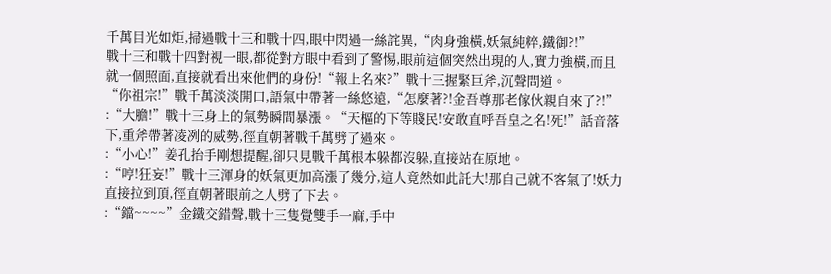千萬目光如炬,掃過戰十三和戰十四,眼中閃過一絲詫異,“肉身強橫,妖氣純粹,鐵御?!”
戰十三和戰十四對視一眼,都從對方眼中看到了警惕,眼前這個突然出現的人,實力強橫,而且就一個照面,直接就看出來他們的身份!“報上名來?”戰十三握緊巨斧,沉聲問道。
“你祖宗!”戰千萬淡淡開口,語氣中帶著一絲悠遠,“怎麼著?!金吾尊那老傢伙親自來了?!”
:“大膽!”戰十三身上的氣勢瞬間暴漲。“天樞的下等賤民!安敢直呼吾皇之名!死!”話音落下,重斧帶著凌冽的威勢,徑直朝著戰千萬劈了過來。
:“小心!”姜孔抬手剛想提醒,卻只見戰千萬根本躲都沒躲,直接站在原地。
:“哼!狂妄!”戰十三渾身的妖氣更加高漲了幾分,這人竟然如此託大!那自己就不客氣了!妖力直接拉到頂,徑直朝著眼前之人劈了下去。
:“鐺~~~~”金鐵交錯聲,戰十三隻覺雙手一麻,手中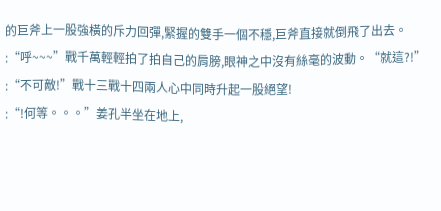的巨斧上一股強橫的斥力回彈,緊握的雙手一個不穩,巨斧直接就倒飛了出去。
:“呼~~~”戰千萬輕輕拍了拍自己的肩膀,眼神之中沒有絲毫的波動。“就這?!”
:“不可敵!”戰十三戰十四兩人心中同時升起一股絕望!
:“!何等。。。”姜孔半坐在地上,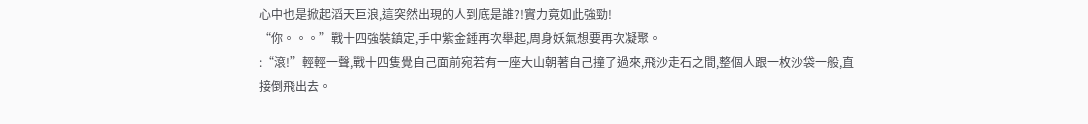心中也是掀起滔天巨浪,這突然出現的人到底是誰?!實力竟如此強勁!
“你。。。”戰十四強裝鎮定,手中紫金錘再次舉起,周身妖氣想要再次凝聚。
:“滾!”輕輕一聲,戰十四隻覺自己面前宛若有一座大山朝著自己撞了過來,飛沙走石之間,整個人跟一枚沙袋一般,直接倒飛出去。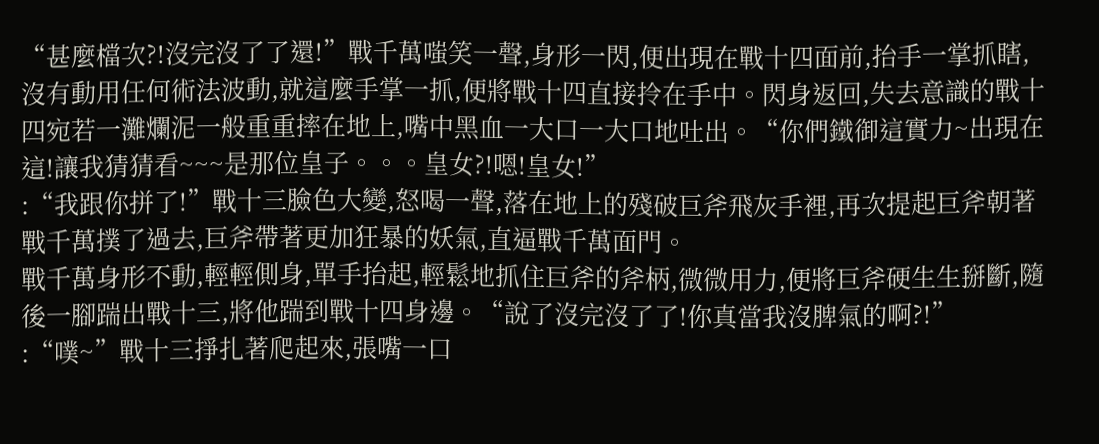“甚麼檔次?!沒完沒了了還!”戰千萬嗤笑一聲,身形一閃,便出現在戰十四面前,抬手一掌抓瞎,沒有動用任何術法波動,就這麼手掌一抓,便將戰十四直接拎在手中。閃身返回,失去意識的戰十四宛若一灘爛泥一般重重摔在地上,嘴中黑血一大口一大口地吐出。“你們鐵御這實力~出現在這!讓我猜猜看~~~是那位皇子。。。皇女?!嗯!皇女!”
:“我跟你拼了!”戰十三臉色大變,怒喝一聲,落在地上的殘破巨斧飛灰手裡,再次提起巨斧朝著戰千萬撲了過去,巨斧帶著更加狂暴的妖氣,直逼戰千萬面門。
戰千萬身形不動,輕輕側身,單手抬起,輕鬆地抓住巨斧的斧柄,微微用力,便將巨斧硬生生掰斷,隨後一腳踹出戰十三,將他踹到戰十四身邊。“說了沒完沒了了!你真當我沒脾氣的啊?!”
:“噗~”戰十三掙扎著爬起來,張嘴一口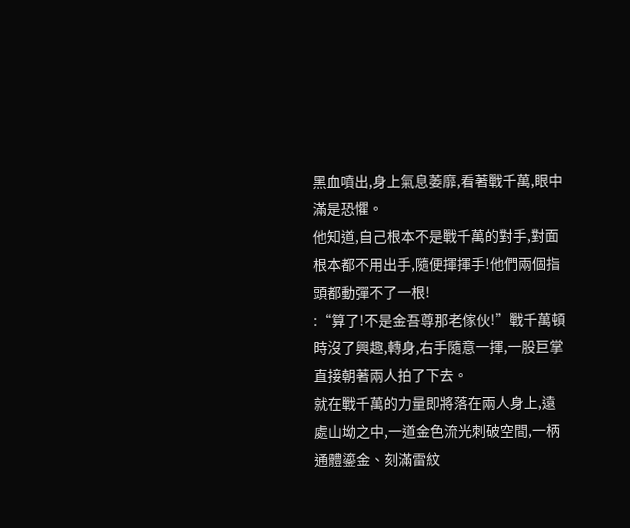黑血噴出,身上氣息萎靡,看著戰千萬,眼中滿是恐懼。
他知道,自己根本不是戰千萬的對手,對面根本都不用出手,隨便揮揮手!他們兩個指頭都動彈不了一根!
:“算了!不是金吾尊那老傢伙!”戰千萬頓時沒了興趣,轉身,右手隨意一揮,一股巨掌直接朝著兩人拍了下去。
就在戰千萬的力量即將落在兩人身上,遠處山坳之中,一道金色流光刺破空間,一柄通體鎏金、刻滿雷紋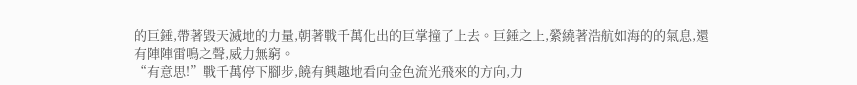的巨錘,帶著毀天滅地的力量,朝著戰千萬化出的巨掌撞了上去。巨錘之上,縈繞著浩航如海的的氣息,還有陣陣雷鳴之聲,威力無窮。
“有意思!”戰千萬停下腳步,饒有興趣地看向金色流光飛來的方向,力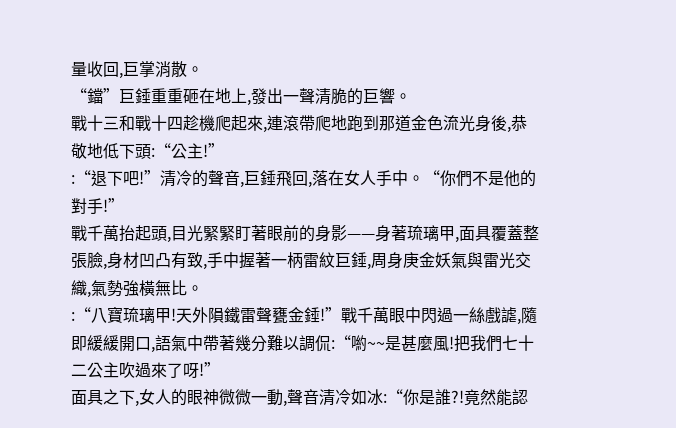量收回,巨掌消散。
“鐺”巨錘重重砸在地上,發出一聲清脆的巨響。
戰十三和戰十四趁機爬起來,連滾帶爬地跑到那道金色流光身後,恭敬地低下頭:“公主!”
:“退下吧!”清冷的聲音,巨錘飛回,落在女人手中。“你們不是他的對手!”
戰千萬抬起頭,目光緊緊盯著眼前的身影——身著琉璃甲,面具覆蓋整張臉,身材凹凸有致,手中握著一柄雷紋巨錘,周身庚金妖氣與雷光交織,氣勢強橫無比。
:“八寶琉璃甲!天外隕鐵雷聲甕金錘!”戰千萬眼中閃過一絲戲謔,隨即緩緩開口,語氣中帶著幾分難以調侃:“喲~~是甚麼風!把我們七十二公主吹過來了呀!”
面具之下,女人的眼神微微一動,聲音清冷如冰:“你是誰?!竟然能認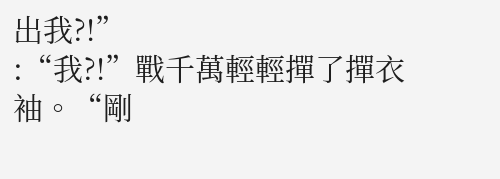出我?!”
:“我?!”戰千萬輕輕撣了撣衣袖。“剛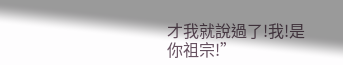才我就說過了!我!是你祖宗!”